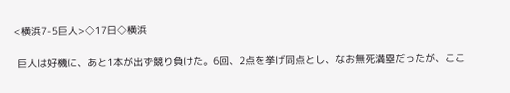<横浜7-5巨人>◇17日◇横浜

 巨人は好機に、あと1本が出ず競り負けた。6回、2点を挙げ同点とし、なお無死満塁だったが、ここ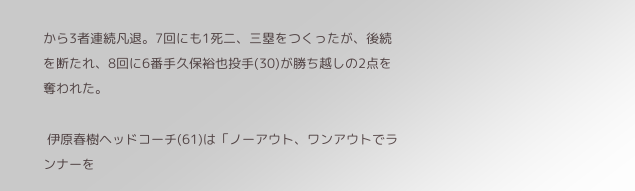から3者連続凡退。7回にも1死二、三塁をつくったが、後続を断たれ、8回に6番手久保裕也投手(30)が勝ち越しの2点を奪われた。

 伊原春樹ヘッドコーチ(61)は「ノーアウト、ワンアウトでランナーを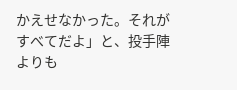かえせなかった。それがすべてだよ」と、投手陣よりも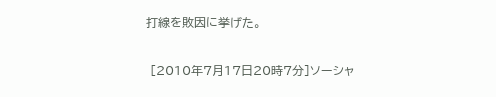打線を敗因に挙げた。

 [2010年7月17日20時7分]ソーシャ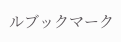ルブックマーク